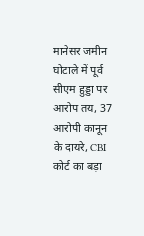मानेसर जमीन घोटाले में पूर्व सीएम हुड्डा पर आरोप तय, 37 आरोपी कानून के दायरे, CBI कोर्ट का बड़ा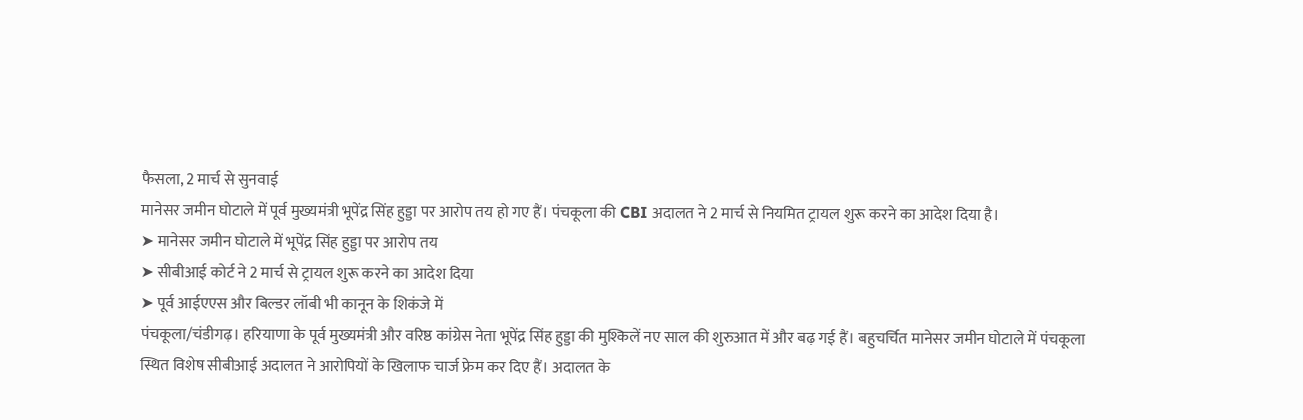फैसला, 2 मार्च से सुनवाई
मानेसर जमीन घोटाले में पूर्व मुख्यमंत्री भूपेंद्र सिंह हुड्डा पर आरोप तय हो गए हैं। पंचकूला की CBI अदालत ने 2 मार्च से नियमित ट्रायल शुरू करने का आदेश दिया है।
➤ मानेसर जमीन घोटाले में भूपेंद्र सिंह हुड्डा पर आरोप तय
➤ सीबीआई कोर्ट ने 2 मार्च से ट्रायल शुरू करने का आदेश दिया
➤ पूर्व आईएएस और बिल्डर लॉबी भी कानून के शिकंजे में
पंचकूला/चंडीगढ़। हरियाणा के पूर्व मुख्यमंत्री और वरिष्ठ कांग्रेस नेता भूपेंद्र सिंह हुड्डा की मुश्किलें नए साल की शुरुआत में और बढ़ गई हैं। बहुचर्चित मानेसर जमीन घोटाले में पंचकूला स्थित विशेष सीबीआई अदालत ने आरोपियों के खिलाफ चार्ज फ्रेम कर दिए हैं। अदालत के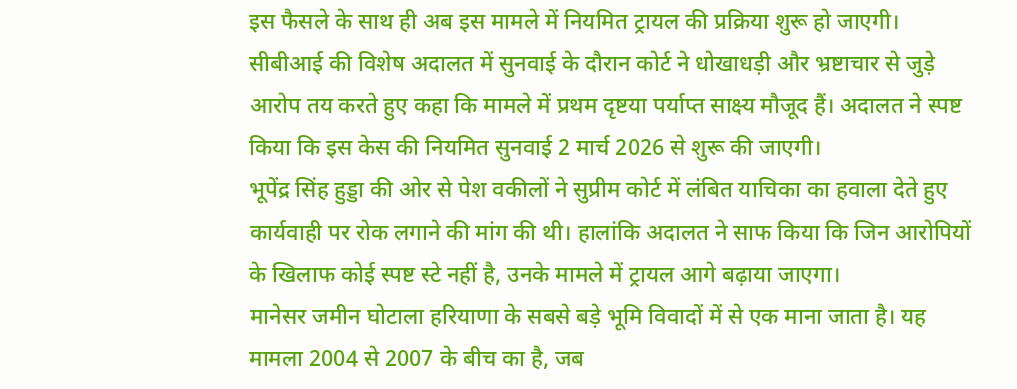इस फैसले के साथ ही अब इस मामले में नियमित ट्रायल की प्रक्रिया शुरू हो जाएगी।
सीबीआई की विशेष अदालत में सुनवाई के दौरान कोर्ट ने धोखाधड़ी और भ्रष्टाचार से जुड़े आरोप तय करते हुए कहा कि मामले में प्रथम दृष्टया पर्याप्त साक्ष्य मौजूद हैं। अदालत ने स्पष्ट किया कि इस केस की नियमित सुनवाई 2 मार्च 2026 से शुरू की जाएगी।
भूपेंद्र सिंह हुड्डा की ओर से पेश वकीलों ने सुप्रीम कोर्ट में लंबित याचिका का हवाला देते हुए कार्यवाही पर रोक लगाने की मांग की थी। हालांकि अदालत ने साफ किया कि जिन आरोपियों के खिलाफ कोई स्पष्ट स्टे नहीं है, उनके मामले में ट्रायल आगे बढ़ाया जाएगा।
मानेसर जमीन घोटाला हरियाणा के सबसे बड़े भूमि विवादों में से एक माना जाता है। यह मामला 2004 से 2007 के बीच का है, जब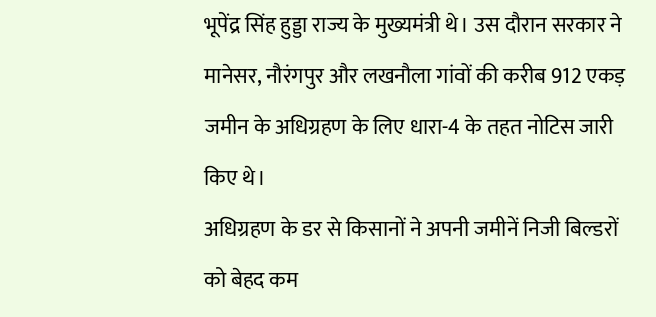भूपेंद्र सिंह हुड्डा राज्य के मुख्यमंत्री थे। उस दौरान सरकार ने मानेसर, नौरंगपुर और लखनौला गांवों की करीब 912 एकड़ जमीन के अधिग्रहण के लिए धारा-4 के तहत नोटिस जारी किए थे।
अधिग्रहण के डर से किसानों ने अपनी जमीनें निजी बिल्डरों को बेहद कम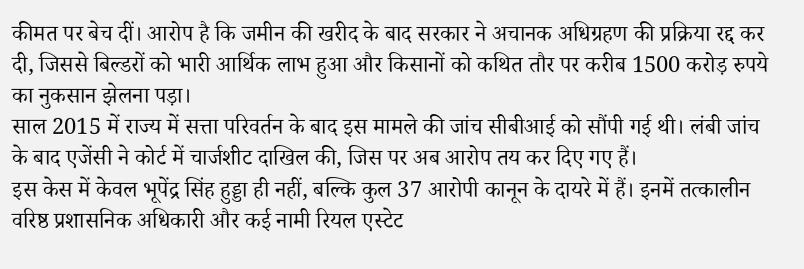कीमत पर बेच दीं। आरोप है कि जमीन की खरीद के बाद सरकार ने अचानक अधिग्रहण की प्रक्रिया रद्द कर दी, जिससे बिल्डरों को भारी आर्थिक लाभ हुआ और किसानों को कथित तौर पर करीब 1500 करोड़ रुपये का नुकसान झेलना पड़ा।
साल 2015 में राज्य में सत्ता परिवर्तन के बाद इस मामले की जांच सीबीआई को सौंपी गई थी। लंबी जांच के बाद एजेंसी ने कोर्ट में चार्जशीट दाखिल की, जिस पर अब आरोप तय कर दिए गए हैं।
इस केस में केवल भूपेंद्र सिंह हुड्डा ही नहीं, बल्कि कुल 37 आरोपी कानून के दायरे में हैं। इनमें तत्कालीन वरिष्ठ प्रशासनिक अधिकारी और कई नामी रियल एस्टेट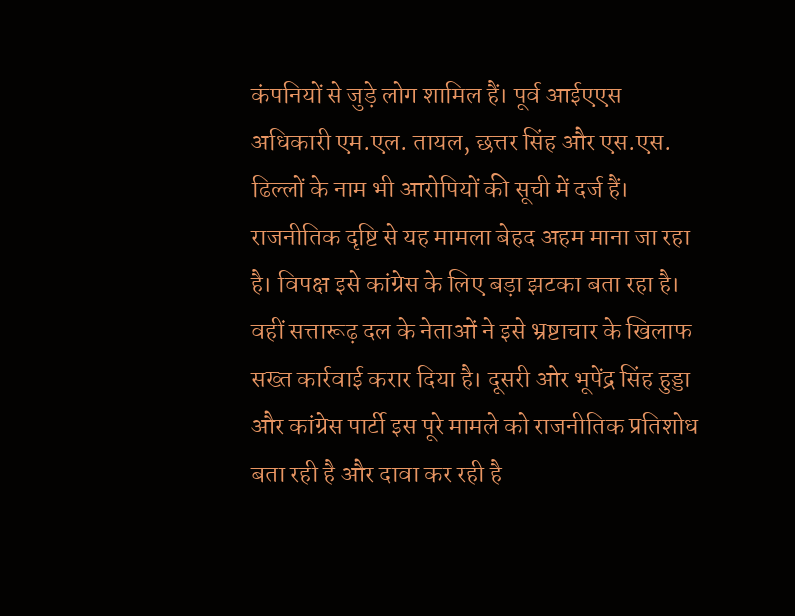कंपनियों से जुड़े लोग शामिल हैं। पूर्व आईएएस अधिकारी एम.एल. तायल, छत्तर सिंह और एस.एस. ढिल्लों के नाम भी आरोपियों की सूची में दर्ज हैं।
राजनीतिक दृष्टि से यह मामला बेहद अहम माना जा रहा है। विपक्ष इसे कांग्रेस के लिए बड़ा झटका बता रहा है। वहीं सत्तारूढ़ दल के नेताओं ने इसे भ्रष्टाचार के खिलाफ सख्त कार्रवाई करार दिया है। दूसरी ओर भूपेंद्र सिंह हुड्डा और कांग्रेस पार्टी इस पूरे मामले को राजनीतिक प्रतिशोध बता रही है और दावा कर रही है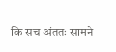कि सच अंततः सामने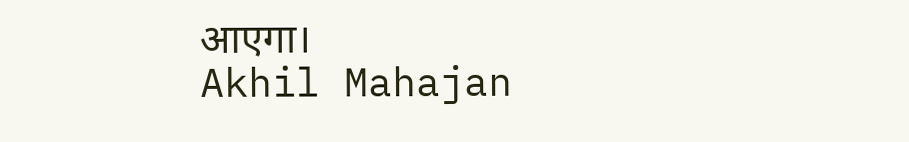आएगा।
Akhil Mahajan